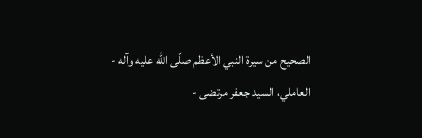الصحيح من سيرة النبي الأعظم صلّى الله عليه وآله - العاملي، السيد جعفر مرتضى -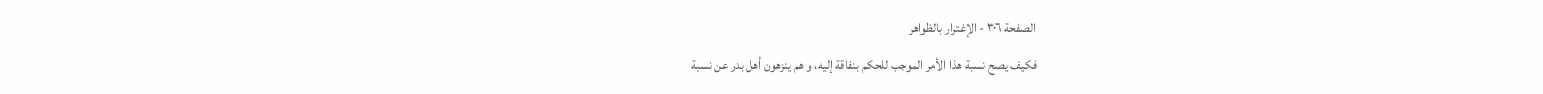الصفحة ٣٠٦ - الإغترار بالظواهر
فكيف يصح نسبة هذا الأمر الموجب للحكم بنفاقة إليه، و هم ينزهون أهل بدر عن نسبة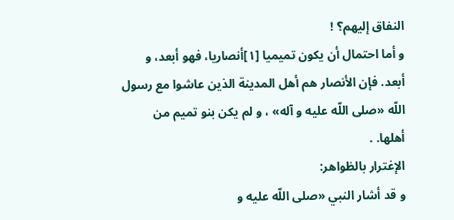النفاق إليهم؟ !
و أما احتمال أن يكون تميميا [١]أنصاريا، فهو أبعد، و أبعد. فإن الأنصار هم أهل المدينة الذين عاشوا مع رسول اللّه «صلى اللّه عليه و آله» ، و لم يكن بنو تميم من أهلها. .
الإغترار بالظواهر:
و قد أشار النبي «صلى اللّه عليه و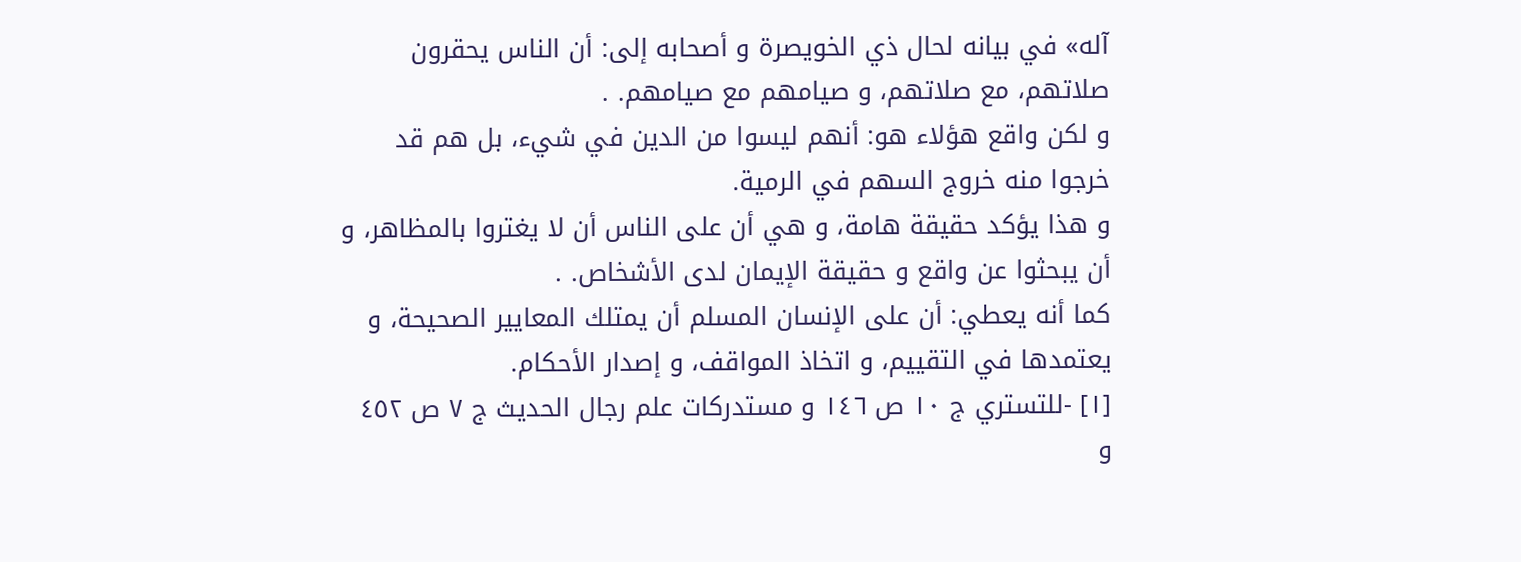آله» في بيانه لحال ذي الخويصرة و أصحابه إلى: أن الناس يحقرون صلاتهم، مع صلاتهم، و صيامهم مع صيامهم. .
و لكن واقع هؤلاء هو: أنهم ليسوا من الدين في شيء، بل هم قد خرجوا منه خروج السهم في الرمية.
و هذا يؤكد حقيقة هامة، و هي أن على الناس أن لا يغتروا بالمظاهر، و أن يبحثوا عن واقع و حقيقة الإيمان لدى الأشخاص. .
كما أنه يعطي: أن على الإنسان المسلم أن يمتلك المعايير الصحيحة، و يعتمدها في التقييم، و اتخاذ المواقف، و إصدار الأحكام.
[١] -للتستري ج ١٠ ص ١٤٦ و مستدركات علم رجال الحديث ج ٧ ص ٤٥٢ و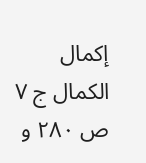إكمال الكمال ج ٧ ص ٢٨٠ و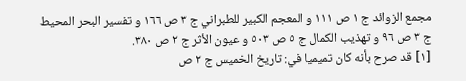مجمع الزوائد ج ١ ص ١١١ و المعجم الكبير للطبراني ج ٣ ص ١٦٦ و تفسير البحر المحيط ج ٣ ص ٩٦ و تهذيب الكمال ج ٥ ص ٥٠٣ و عيون الأثر ج ٢ ص ٣٨٠.
[١] قد صرح بأنه كان تميميا في: تاريخ الخميس ج ٢ ص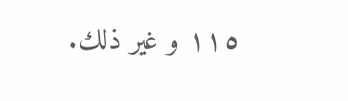١١٥ و غير ذلك.